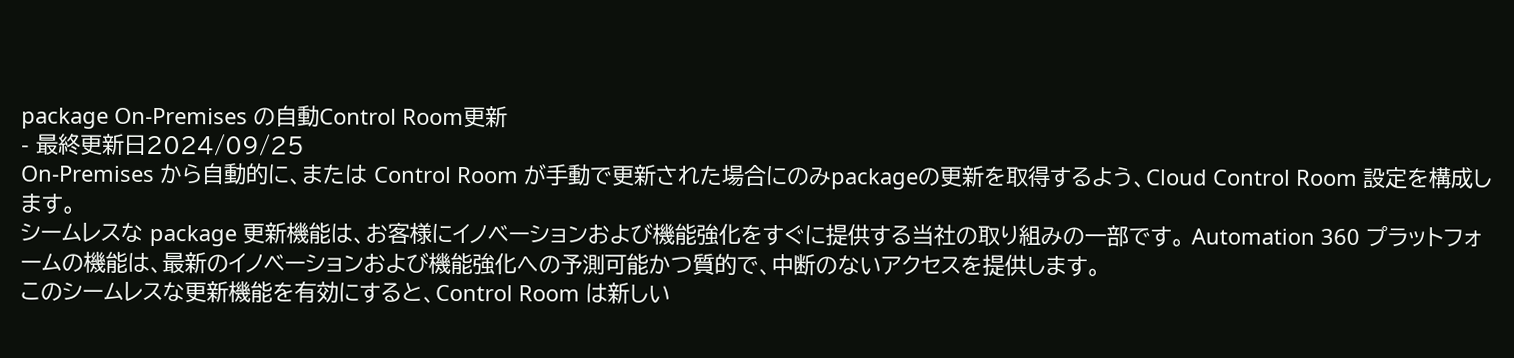package On-Premises の自動Control Room更新
- 最終更新日2024/09/25
On-Premises から自動的に、または Control Room が手動で更新された場合にのみpackageの更新を取得するよう、Cloud Control Room 設定を構成します。
シームレスな package 更新機能は、お客様にイノベーションおよび機能強化をすぐに提供する当社の取り組みの一部です。 Automation 360 プラットフォームの機能は、最新のイノベーションおよび機能強化への予測可能かつ質的で、中断のないアクセスを提供します。
このシームレスな更新機能を有効にすると、Control Room は新しい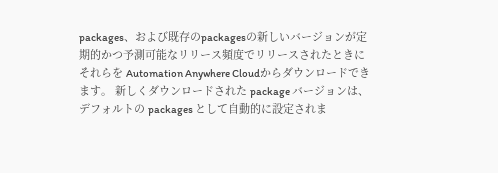packages、および既存のpackagesの新しいバージョンが定期的かつ予測可能なリリース頻度でリリースされたときにそれらを Automation Anywhere Cloudからダウンロードできます。 新しくダウンロードされた package バージョンは、デフォルトの packages として自動的に設定されま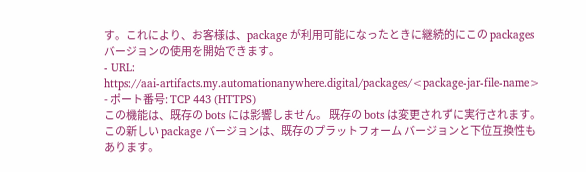す。これにより、お客様は、package が利用可能になったときに継続的にこの packages バージョンの使用を開始できます。
- URL:
https://aai-artifacts.my.automationanywhere.digital/packages/<package-jar-file-name> - ポート番号: TCP 443 (HTTPS)
この機能は、既存の bots には影響しません。 既存の bots は変更されずに実行されます。 この新しい package バージョンは、既存のプラットフォーム バージョンと下位互換性もあります。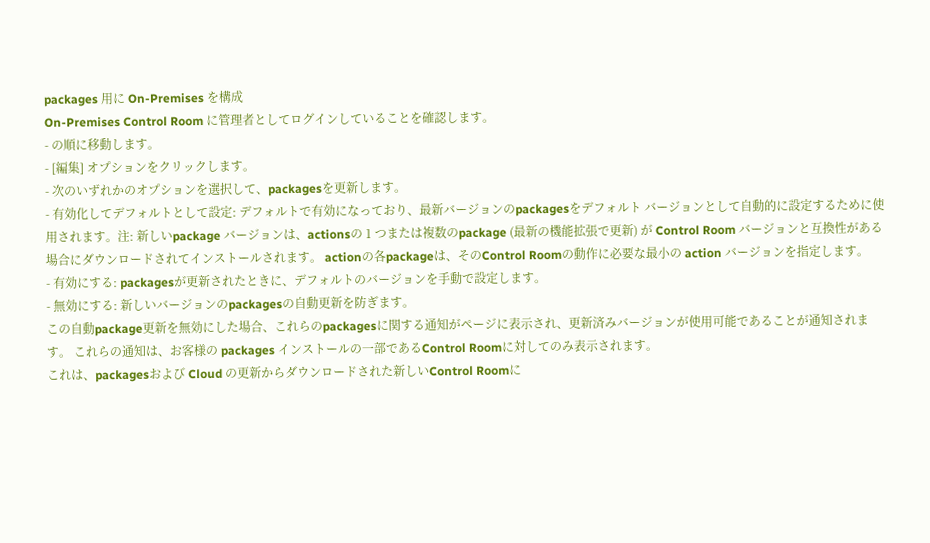packages 用に On-Premises を構成
On-Premises Control Room に管理者としてログインしていることを確認します。
- の順に移動します。
- [編集] オプションをクリックします。
- 次のいずれかのオプションを選択して、packagesを更新します。
- 有効化してデフォルトとして設定: デフォルトで有効になっており、最新バージョンのpackagesをデフォルト バージョンとして自動的に設定するために使用されます。注: 新しいpackage バージョンは、actionsの 1 つまたは複数のpackage (最新の機能拡張で更新) が Control Room バージョンと互換性がある場合にダウンロードされてインストールされます。 actionの各packageは、そのControl Roomの動作に必要な最小の action バージョンを指定します。
- 有効にする: packagesが更新されたときに、デフォルトのバージョンを手動で設定します。
- 無効にする: 新しいバージョンのpackagesの自動更新を防ぎます。
この自動package更新を無効にした場合、これらのpackagesに関する通知がページに表示され、更新済みバージョンが使用可能であることが通知されます。 これらの通知は、お客様の packages インストールの一部であるControl Roomに対してのみ表示されます。
これは、packagesおよび Cloud の更新からダウンロードされた新しいControl Roomに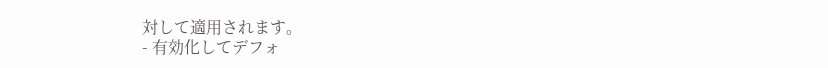対して適用されます。
- 有効化してデフォ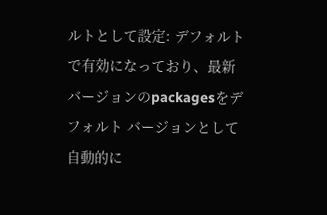ルトとして設定: デフォルトで有効になっており、最新バージョンのpackagesをデフォルト バージョンとして自動的に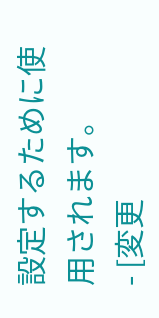設定するために使用されます。
- [変更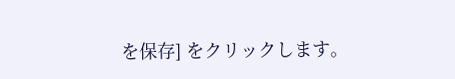を保存] をクリックします。